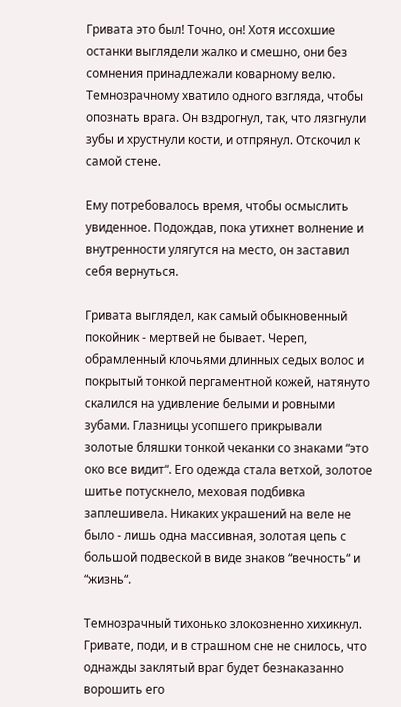Гривата это был! Точно, он! Хотя иссохшие останки выглядели жалко и смешно, они без сомнения принадлежали коварному велю. Темнозрачному хватило одного взгляда, чтобы опознать врага. Он вздрогнул, так, что лязгнули зубы и хрустнули кости, и отпрянул. Отскочил к самой стене.

Ему потребовалось время, чтобы осмыслить увиденное. Подождав, пока утихнет волнение и внутренности улягутся на место, он заставил себя вернуться.

Гривата выглядел, как самый обыкновенный покойник - мертвей не бывает. Череп, обрамленный клочьями длинных седых волос и покрытый тонкой пергаментной кожей, натянуто скалился на удивление белыми и ровными зубами. Глазницы усопшего прикрывали золотые бляшки тонкой чеканки со знаками “это око все видит“. Его одежда стала ветхой, золотое шитье потускнело, меховая подбивка заплешивела. Никаких украшений на веле не было - лишь одна массивная, золотая цепь с большой подвеской в виде знаков “вечность“ и “жизнь“.

Темнозрачный тихонько злокозненно хихикнул. Гривате, поди, и в страшном сне не снилось, что однажды заклятый враг будет безнаказанно ворошить его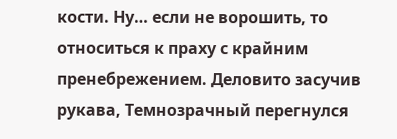кости. Ну… если не ворошить, то относиться к праху с крайним пренебрежением. Деловито засучив рукава, Темнозрачный перегнулся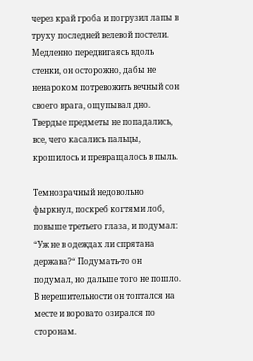через край гроба и погрузил лапы в труху последней велевой постели. Медленно передвигаясь вдоль стенки, он осторожно, дабы не ненароком потревожить вечный сон своего врага, ощупывал дно. Твердые предметы не попадались, все, чего касались пальцы, крошилось и превращалось в пыль.

Темнозрачный недовольно фыркнул, поскреб когтями лоб, повыше третьего глаза, и подумал: “Уж не в одеждах ли спрятана держава?“ Подумать-то он подумал, но дальше того не пошло. В нерешительности он топтался на месте и воровато озирался по сторонам.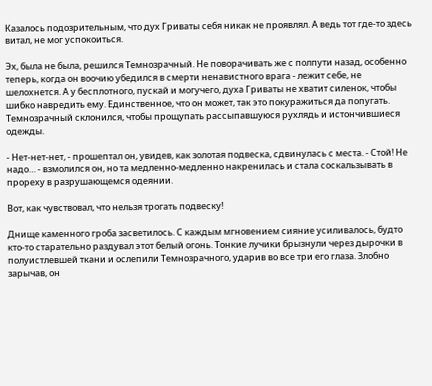Казалось подозрительным, что дух Гриваты себя никак не проявлял. А ведь тот где-то здесь витал, не мог успокоиться.

Эх, была не была, решился Темнозрачный. Не поворачивать же с полпути назад, особенно теперь, когда он воочию убедился в смерти ненавистного врага - лежит себе, не шелохнется. А у бесплотного, пускай и могучего, духа Гриваты не хватит силенок, чтобы шибко навредить ему. Единственное, что он может, так это покуражиться да попугать. Темнозрачный склонился, чтобы прощупать рассыпавшуюся рухлядь и истончившиеся одежды.

- Нет-нет-нет, - прошептал он, увидев, как золотая подвеска, сдвинулась с места. - Стой! Не надо… - взмолился он, но та медленно-медленно накренилась и стала соскальзывать в прореху в разрушающемся одеянии.

Вот, как чувствовал, что нельзя трогать подвеску!

Днище каменного гроба засветилось. С каждым мгновением сияние усиливалось, будто кто-то старательно раздувал этот белый огонь. Тонкие лучики брызнули через дырочки в полуистлевшей ткани и ослепили Темнозрачного, ударив во все три его глаза. Злобно зарычав, он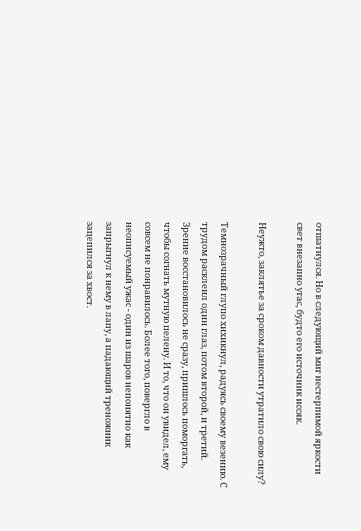отшатнулся. Но в следующий миг нестерпимой яркости свет внезапно угас, будто его источник иссяк.

Неужто, заклятье за сроком давности утратило свою силу?

Темнозрачный глупо хихикнул, радуясь своему везению. С трудом расклеил один глаз, потом второй, и третий. Зрение восстановилось не сразу, пришлось поморгать, чтобы согнать мутную пелену. И то, что он увидел, ему совсем не понравилось. Более того, повергло в неописуемый ужас - один из шаров непонятно как запрыгнул к нему в лапу, а падающий треножник зацепился за хвост.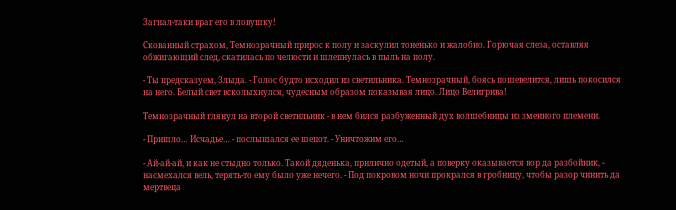Загнал-таки враг его в ловушку!

Скованный страхом, Темнозрачный прирос к полу и заскулил тоненько и жалобно. Горючая слеза, оставляя обжигающий след, скатилась по челюсти и шлепнулась в пыль на полу.

- Ты предсказуем, Злыда. - Голос будто исходил из светильника. Темнозрачный, боясь пошевелится, лишь покосился на него. Белый свет всколыхнулся, чудесным образом показывая лицо. Лицо Велигрива!

Темнозрачный глянул на второй светильник - в нем бился разбуженный дух волшебницы из змеиного племени.

- Пришло… Исчадье… - послышался ее шепот. - Уничтожим его…

- Ай-ай-ай, и как не стыдно только. Такой дяденька, прилично одетый, а поверку оказывается вор да разбойник, - насмехался вель, терять-то ему было уже нечего. - Под покровом ночи прокрался в гробницу, чтобы разор чинить да мертвеца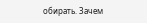обирать. Зачем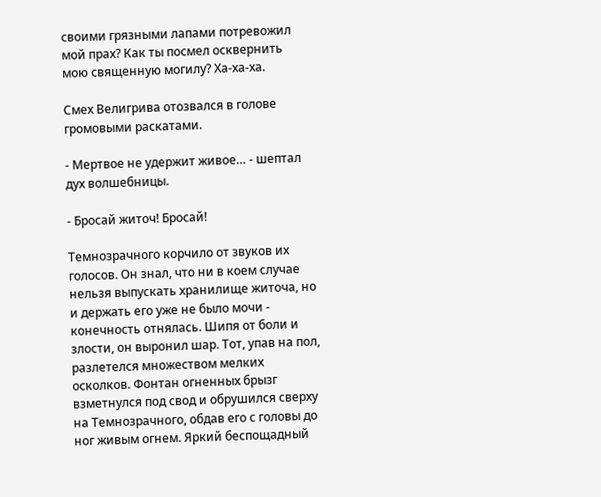своими грязными лапами потревожил мой прах? Как ты посмел осквернить мою священную могилу? Ха-ха-ха.

Смех Велигрива отозвался в голове громовыми раскатами.

- Мертвое не удержит живое… - шептал дух волшебницы.

- Бросай житоч! Бросай!

Темнозрачного корчило от звуков их голосов. Он знал, что ни в коем случае нельзя выпускать хранилище житоча, но и держать его уже не было мочи - конечность отнялась. Шипя от боли и злости, он выронил шар. Тот, упав на пол, разлетелся множеством мелких осколков. Фонтан огненных брызг взметнулся под свод и обрушился сверху на Темнозрачного, обдав его с головы до ног живым огнем. Яркий беспощадный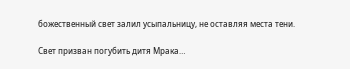божественный свет залил усыпальницу, не оставляя места тени.

Свет призван погубить дитя Мрака…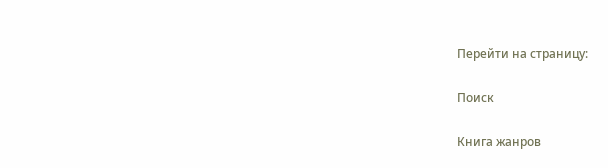Перейти на страницу:

Поиск

Книга жанров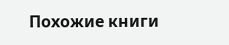Похожие книги